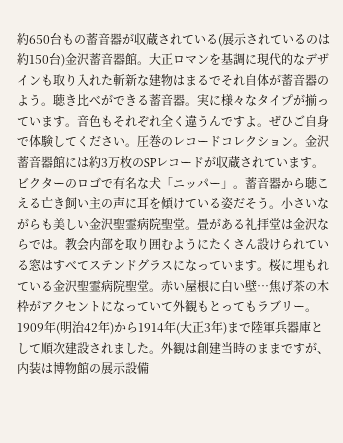約650台もの蓄音器が収蔵されている(展示されているのは約150台)金沢蓄音器館。大正ロマンを基調に現代的なデザインも取り入れた斬新な建物はまるでそれ自体が蓄音器のよう。聴き比べができる蓄音器。実に様々なタイプが揃っています。音色もそれぞれ全く違うんですよ。ぜひご自身で体験してください。圧巻のレコードコレクション。金沢蓄音器館には約3万枚のSPレコードが収蔵されています。ビクターのロゴで有名な犬「ニッパー」。蓄音器から聴こえる亡き飼い主の声に耳を傾けている姿だそう。小さいながらも美しい金沢聖霊病院聖堂。畳がある礼拝堂は金沢ならでは。教会内部を取り囲むようにたくさん設けられている窓はすべてステンドグラスになっています。桜に埋もれている金沢聖霊病院聖堂。赤い屋根に白い壁…焦げ茶の木枠がアクセントになっていて外観もとってもラブリー。1909年(明治42年)から1914年(大正3年)まで陸軍兵器庫として順次建設されました。外観は創建当時のままですが、内装は博物館の展示設備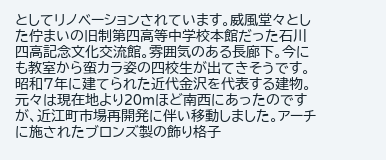としてリノベーションされています。威風堂々とした佇まいの旧制第四高等中学校本館だった石川四高記念文化交流館。雰囲気のある長廊下。今にも教室から蛮カラ姿の四校生が出てきそうです。昭和7年に建てられた近代金沢を代表する建物。元々は現在地より20mほど南西にあったのですが、近江町市場再開発に伴い移動しました。アーチに施されたブロンズ製の飾り格子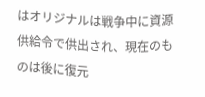はオリジナルは戦争中に資源供給令で供出され、現在のものは後に復元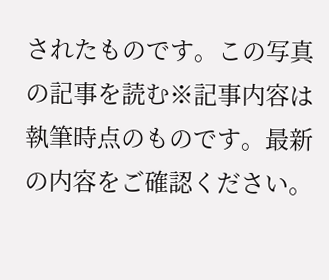されたものです。この写真の記事を読む※記事内容は執筆時点のものです。最新の内容をご確認ください。